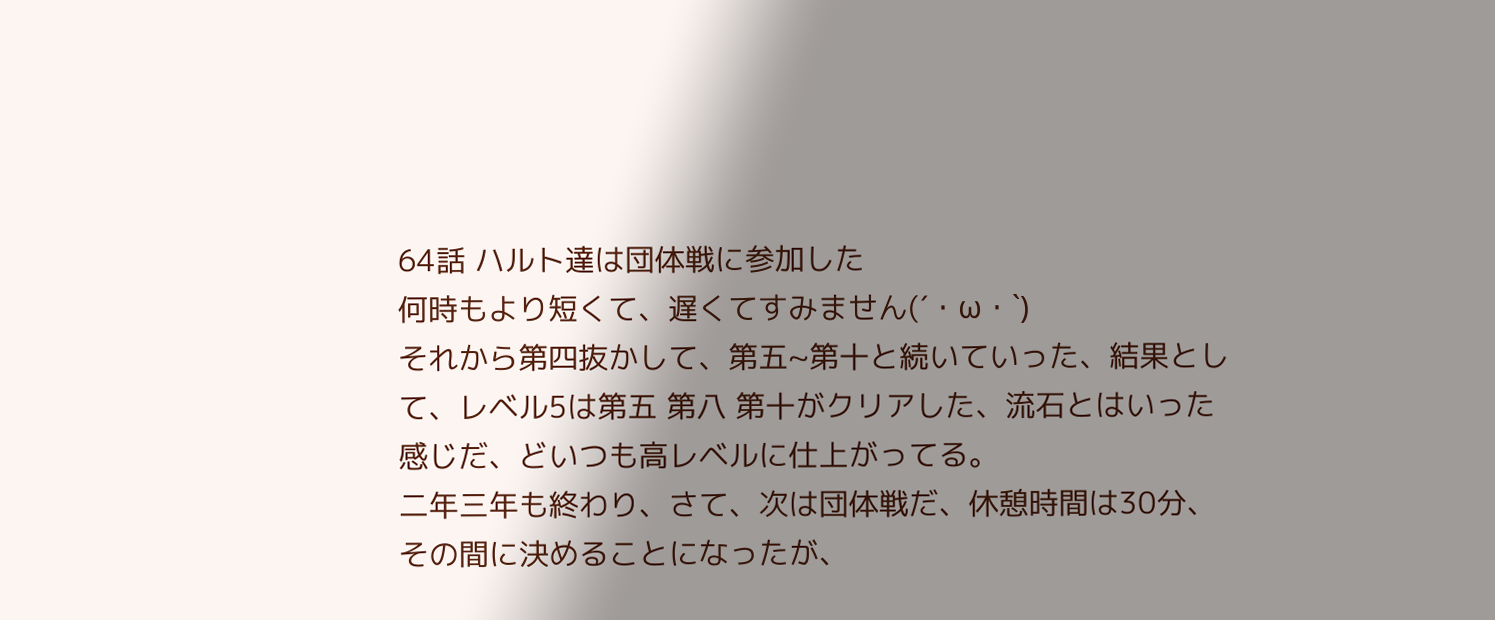64話 ハルト達は団体戦に参加した
何時もより短くて、遅くてすみません(´・ω・`)
それから第四抜かして、第五~第十と続いていった、結果として、レベル5は第五 第八 第十がクリアした、流石とはいった感じだ、どいつも高レベルに仕上がってる。
二年三年も終わり、さて、次は団体戦だ、休憩時間は30分、その間に決めることになったが、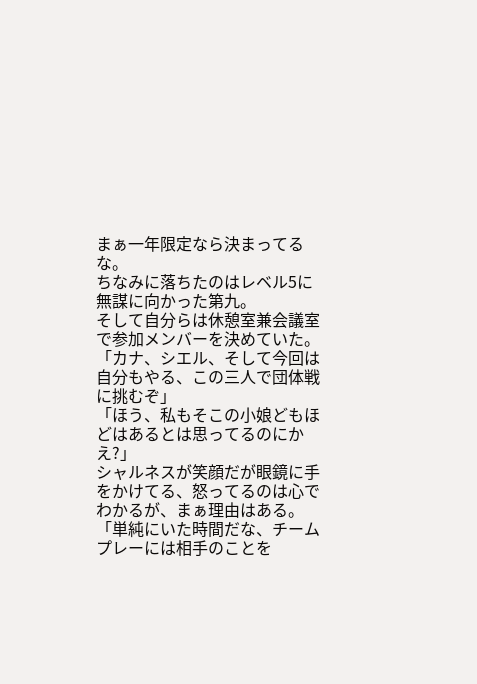まぁ一年限定なら決まってるな。
ちなみに落ちたのはレベル5に無謀に向かった第九。
そして自分らは休憩室兼会議室で参加メンバーを決めていた。
「カナ、シエル、そして今回は自分もやる、この三人で団体戦に挑むぞ」
「ほう、私もそこの小娘どもほどはあるとは思ってるのにかえ?」
シャルネスが笑顔だが眼鏡に手をかけてる、怒ってるのは心でわかるが、まぁ理由はある。
「単純にいた時間だな、チームプレーには相手のことを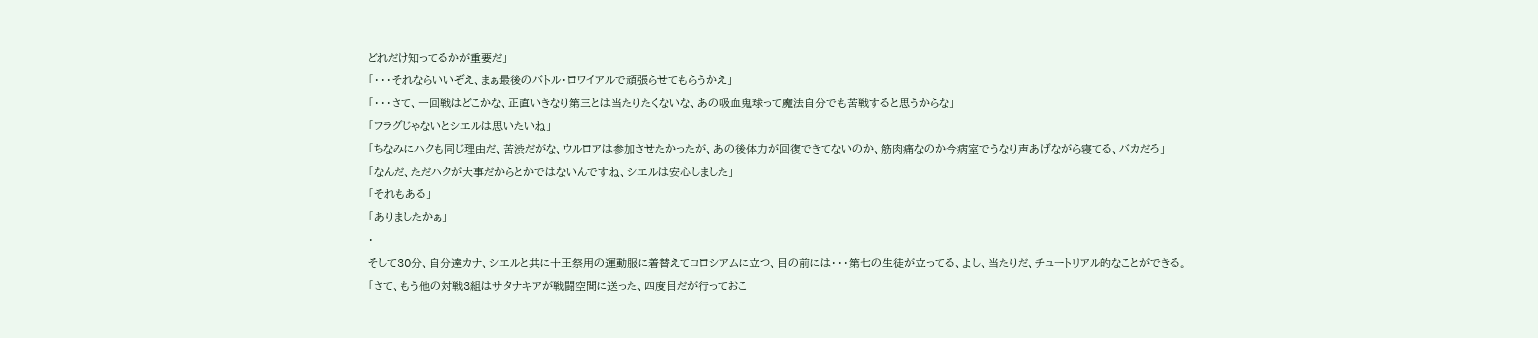どれだけ知ってるかが重要だ」
「・・・それならいいぞえ、まぁ最後のバトル・ロワイアルで頑張らせてもらうかえ」
「・・・さて、一回戦はどこかな、正直いきなり第三とは当たりたくないな、あの吸血鬼球って魔法自分でも苦戦すると思うからな」
「フラグじゃないとシエルは思いたいね」
「ちなみにハクも同じ理由だ、苦渋だがな、ウルロアは参加させたかったが、あの後体力が回復できてないのか、筋肉痛なのか今病室でうなり声あげながら寝てる、バカだろ」
「なんだ、ただハクが大事だからとかではないんですね、シエルは安心しました」
「それもある」
「ありましたかぁ」
・
そして30分、自分達カナ、シエルと共に十王祭用の運動服に着替えてコロシアムに立つ、目の前には・・・第七の生徒が立ってる、よし、当たりだ、チュートリアル的なことができる。
「さて、もう他の対戦3組はサタナキアが戦闘空間に送った、四度目だが行っておこ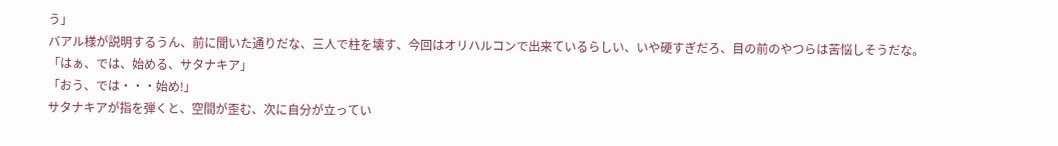う」
バアル様が説明するうん、前に聞いた通りだな、三人で柱を壊す、今回はオリハルコンで出来ているらしい、いや硬すぎだろ、目の前のやつらは苦悩しそうだな。
「はぁ、では、始める、サタナキア」
「おう、では・・・始め!」
サタナキアが指を弾くと、空間が歪む、次に自分が立ってい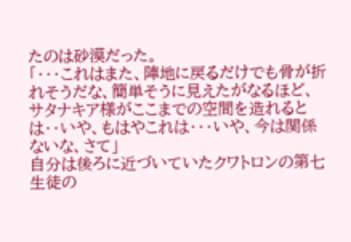たのは砂漠だった。
「・・・これはまた、陣地に戻るだけでも骨が折れそうだな、簡単そうに見えたがなるほど、サタナキア様がここまでの空間を造れるとは・・いや、もはやこれは・・・いや、今は関係ないな、さて」
自分は後ろに近づいていたクワトロンの第七生徒の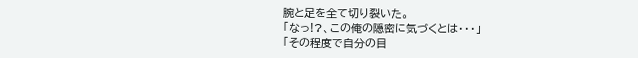腕と足を全て切り裂いた。
「なっ!?、この俺の隠密に気づくとは・・・」
「その程度で自分の目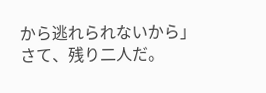から逃れられないから」
さて、残り二人だ。